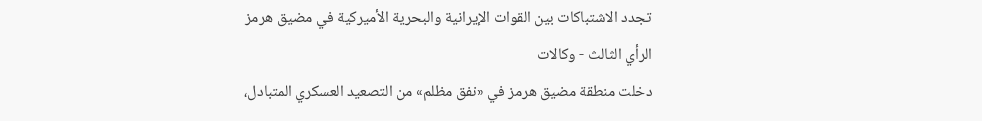تجدد الاشتباكات بين القوات الإيرانية والبحرية الأميركية في مضيق هرمز
الرأي الثالث - وكالات
دخلت منطقة مضيق هرمز في «نفق مظلم» من التصعيد العسكري المتبادل،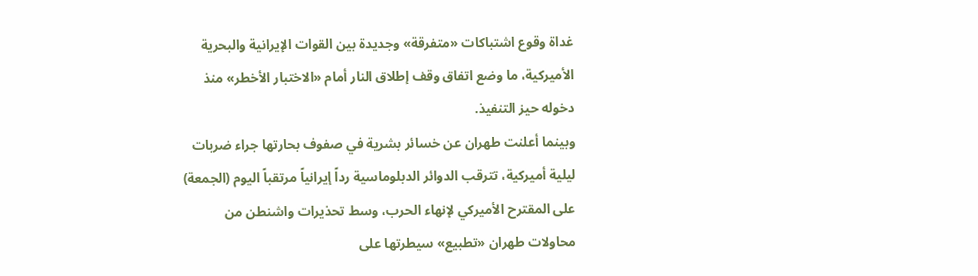غداة وقوع اشتباكات «متفرقة» وجديدة بين القوات الإيرانية والبحرية الأميركية، ما وضع اتفاق وقف إطلاق النار أمام «الاختبار الأخطر» منذ دخوله حيز التنفيذ.
وبينما أعلنت طهران عن خسائر بشرية في صفوف بحارتها جراء ضربات ليلية أميركية، تترقب الدوائر الدبلوماسية رداً إيرانياً مرتقباً اليوم (الجمعة) على المقترح الأميركي لإنهاء الحرب، وسط تحذيرات واشنطن من محاولات طهران «تطبيع» سيطرتها على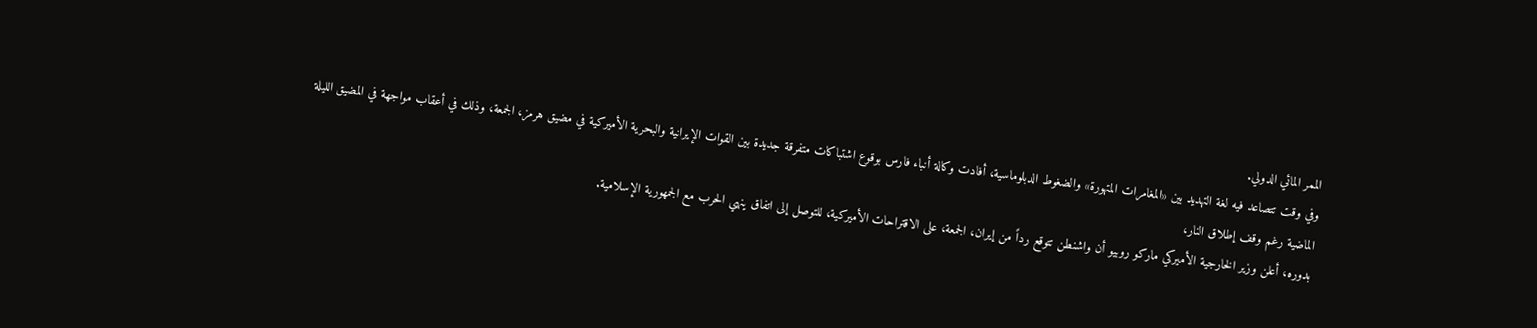الممر المائي الدولي.
وفي وقت تتصاعد فيه لغة التهديد بين «المغامرات المتهورة» والضغوط الدبلوماسية، أفادت وكالة أنباء فارس بوقوع اشتباكات متفرقة جديدة بين القوات الإيرانية والبحرية الأميركية في مضيق هرمز، الجمعة، وذلك في أعقاب مواجهة في المضيق الليلة الماضية رغم وقف إطلاق النار،
بدوره، أعلن وزير الخارجية الأميركي ماركو روبيو أن واشنطن تتوقع رداً من إيران، الجمعة، على الاقتراحات الأميركية، للتوصل إلى اتفاق ينهي الحرب مع الجمهورية الإسلامية.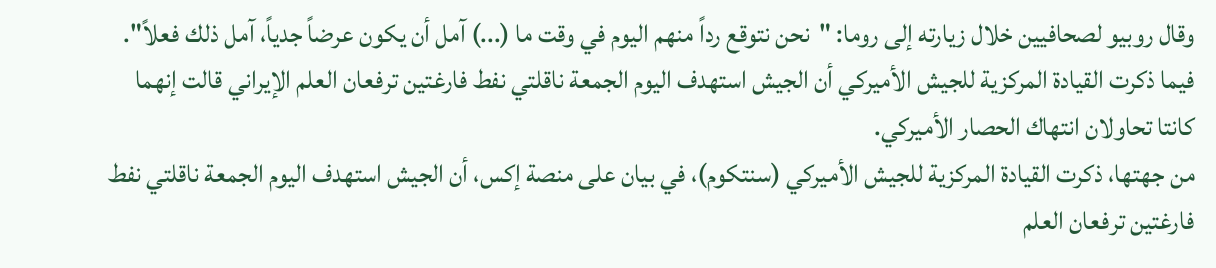وقال روبيو لصحافيين خلال زيارته إلى روما: "نحن نتوقع رداً منهم اليوم في وقت ما (...) آمل أن يكون عرضاً جدياً، آمل ذلك فعلاً".
فيما ذكرت القيادة المركزية للجيش الأميركي أن الجيش استهدف اليوم الجمعة ناقلتي نفط فارغتين ترفعان العلم الإيراني قالت إنهما كانتا تحاولان انتهاك الحصار الأميركي.
من جهتها، ذكرت القيادة المركزية للجيش الأميركي (سنتكوم)، في بيان على منصة إكس، أن الجيش استهدف اليوم الجمعة ناقلتي نفط فارغتين ترفعان العلم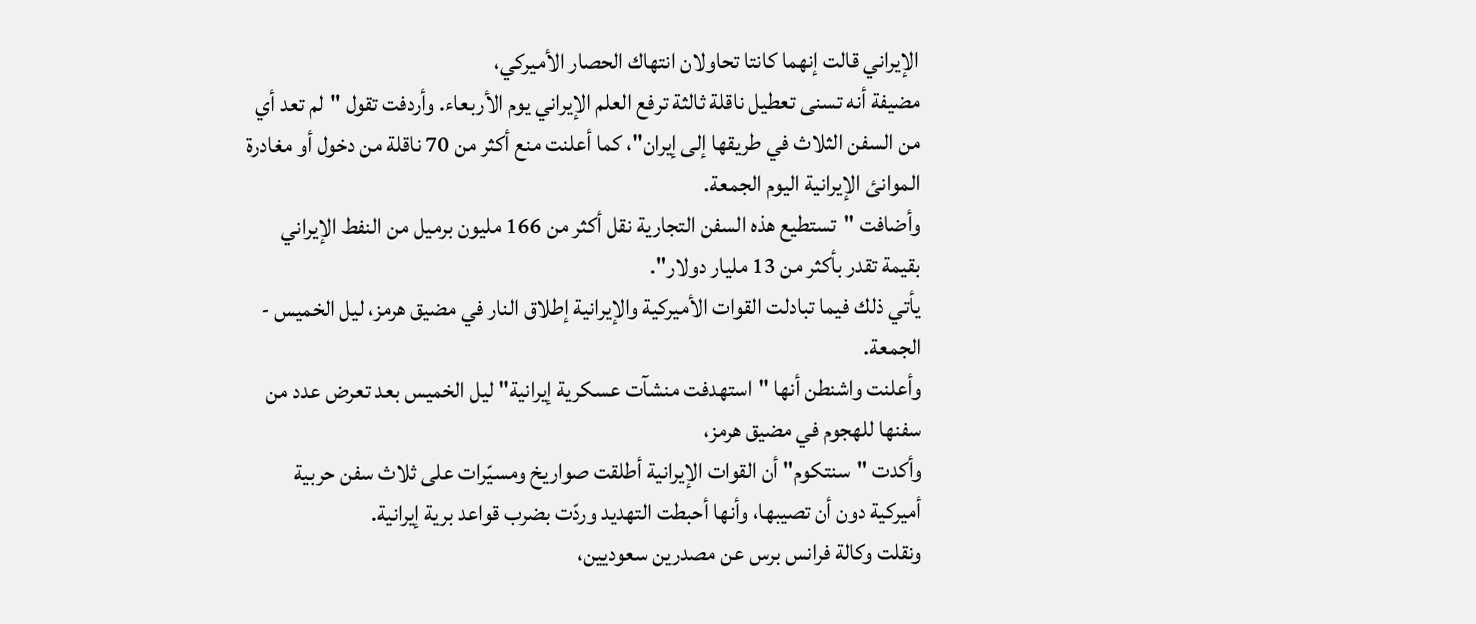الإيراني قالت إنهما كانتا تحاولان انتهاك الحصار الأميركي،
مضيفة أنه تسنى تعطيل ناقلة ثالثة ترفع العلم الإيراني يوم الأربعاء. وأردفت تقول "لم تعد أي من السفن الثلاث في طريقها إلى إيران"، كما أعلنت منع أكثر من 70 ناقلة من دخول أو مغادرة الموانئ الإيرانية اليوم الجمعة.
وأضافت "تستطيع هذه السفن التجارية نقل أكثر من 166 مليون برميل من النفط الإيراني بقيمة تقدر بأكثر من 13 مليار دولار".
يأتي ذلك فيما تبادلت القوات الأميركية والإيرانية إطلاق النار في مضيق هرمز، ليل الخميس - الجمعة.
وأعلنت واشنطن أنها "استهدفت منشآت عسكرية إيرانية" ليل الخميس بعد تعرض عدد من سفنها للهجوم في مضيق هرمز،
وأكدت "سنتكوم" أن القوات الإيرانية أطلقت صواريخ ومسيّرات على ثلاث سفن حربية أميركية دون أن تصيبها، وأنها أحبطت التهديد وردّت بضرب قواعد برية إيرانية.
ونقلت وكالة فرانس برس عن مصدرين سعوديين،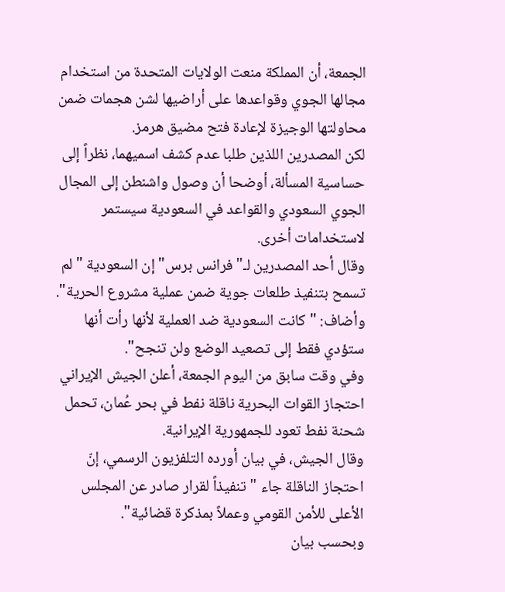الجمعة، أن المملكة منعت الولايات المتحدة من استخدام مجالها الجوي وقواعدها على أراضيها لشن هجمات ضمن محاولتها الوجيزة لإعادة فتح مضيق هرمز.
لكن المصدرين اللذين طلبا عدم كشف اسميهما، نظراً إلى حساسية المسألة، أوضحا أن وصول واشنطن إلى المجال الجوي السعودي والقواعد في السعودية سيستمر لاستخدامات أخرى.
وقال أحد المصدرين لـ"فرانس برس" إن السعودية "لم تسمح بتنفيذ طلعات جوية ضمن عملية مشروع الحرية".
وأضاف: "كانت السعودية ضد العملية لأنها رأت أنها ستؤدي فقط إلى تصعيد الوضع ولن تنجح".
وفي وقت سابق من اليوم الجمعة، أعلن الجيش الإيراني احتجاز القوات البحرية ناقلة نفط في بحر عُمان، تحمل شحنة نفط تعود للجمهورية الإيرانية.
وقال الجيش، في بيان أورده التلفزيون الرسمي، إنّ احتجاز الناقلة جاء "تنفيذاً لقرار صادر عن المجلس الأعلى للأمن القومي وعملاً بمذكرة قضائية".
وبحسب بيان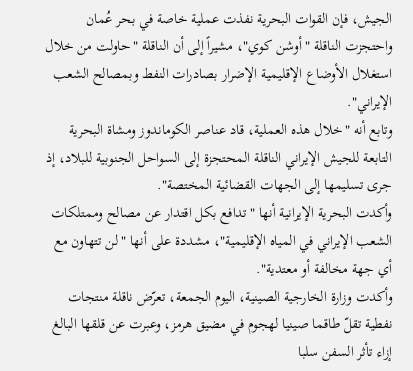الجيش، فإن القوات البحرية نفذت عملية خاصة في بحر عُمان واحتجزت الناقلة "أوشن كوي"، مشيراً إلى أن الناقلة "حاولت من خلال استغلال الأوضاع الإقليمية الإضرار بصادرات النفط وبمصالح الشعب الإيراني".
وتابع أنه "خلال هذه العملية، قاد عناصر الكوماندوز ومشاة البحرية التابعة للجيش الإيراني الناقلة المحتجزة إلى السواحل الجنوبية للبلاد، إذ جرى تسليمها إلى الجهات القضائية المختصة".
وأكدت البحرية الإيرانية أنها "تدافع بكل اقتدار عن مصالح وممتلكات الشعب الإيراني في المياه الإقليمية"، مشددة على أنها "لن تتهاون مع أي جهة مخالفة أو معتدية".
وأكدت وزارة الخارجية الصينية، اليوم الجمعة، تعرّض ناقلة منتجات نفطية تقلّ طاقما صينيا لهجوم في مضيق هرمز، وعبرت عن قلقها البالغ إزاء تأثر السفن سلبا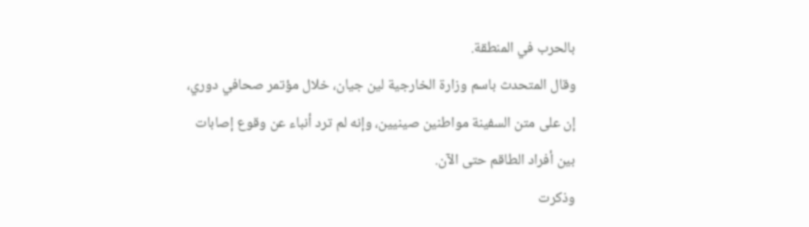بالحرب في المنطقة.
وقال المتحدث باسم وزارة الخارجية لين جيان، خلال مؤتمر صحافي دوري، إن على متن السفينة مواطنين صينيين، وإنه لم ترد أنباء عن وقوع إصابات بين أفراد الطاقم حتى الآن.
وذكرت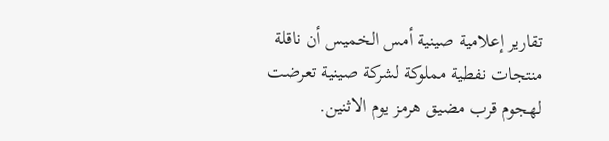تقارير إعلامية صينية أمس الخميس أن ناقلة منتجات نفطية مملوكة لشركة صينية تعرضت لهجوم قرب مضيق هرمز يوم الاثنين.